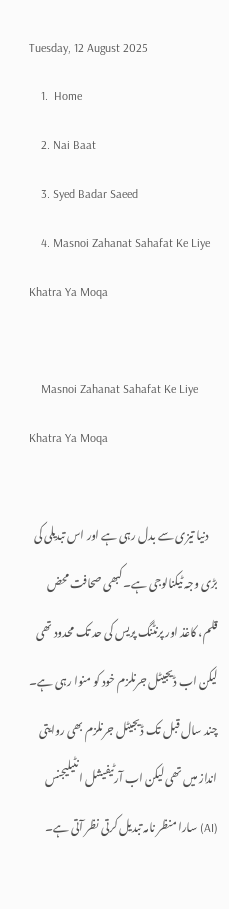Tuesday, 12 August 2025
    1.  Home
    2. Nai Baat
    3. Syed Badar Saeed
    4. Masnoi Zahanat Sahafat Ke Liye Khatra Ya Moqa

    Masnoi Zahanat Sahafat Ke Liye Khatra Ya Moqa

    دنیا تیزی سے بدل رہی ہے اور اس تبدیلی کی بڑی وجہ ٹیکنالوجی ہے۔ کبھی صحافت محض قلم، کاغذ اور پرنٹنگ پریس کی حد تک محدود تھی لیکن اب ڈیجیٹل جرنلزم خود کو منوا رہی ہے۔ چند سال قبل تک ڈیجیٹل جرنلزم بھی روایتی انداز میں تھی لیکن اب آرٹیفیشل انٹیلیجنس (AI) سارا منظر نامہ تبدیل کرتی نظر آتی ہے۔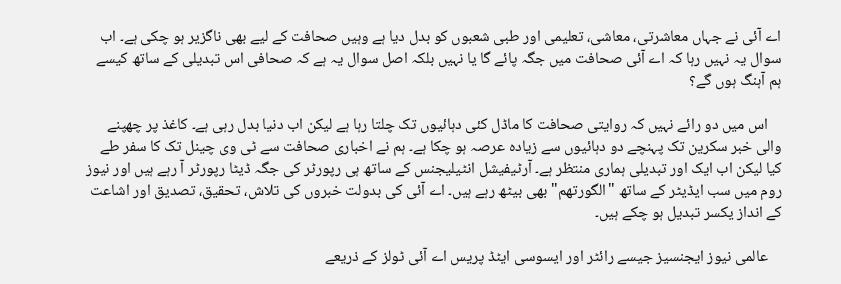اے آئی نے جہاں معاشرتی، معاشی، تعلیمی اور طبی شعبوں کو بدل دیا ہے وہیں صحافت کے لیے بھی ناگزیر ہو چکی ہے۔ اب سوال یہ نہیں رہا کہ اے آئی صحافت میں جگہ پائے گا یا نہیں بلکہ اصل سوال یہ ہے کہ صحافی اس تبدیلی کے ساتھ کیسے ہم آہنگ ہوں گے؟

    اس میں دو رائے نہیں کہ روایتی صحافت کا ماڈل کئی دہائیوں تک چلتا رہا ہے لیکن اب دنیا بدل رہی ہے۔ کاغذ پر چھپنے والی خبر سکرین تک پہنچے دو دہائیوں سے زیادہ عرصہ ہو چکا ہے۔ ہم نے اخباری صحافت سے ٹی وی چینل تک کا سفر طے کیا لیکن اب ایک اور تبدیلی ہماری منتظر ہے۔ آرٹیفیشل انٹیلیجنس کے ساتھ ہی رپورٹر کی جگہ ڈیٹا رپورٹر آ رہے ہیں اور نیوز روم میں سب ایڈیٹر کے ساتھ "الگورتھم" بھی بیٹھ رہے ہیں۔ اے آئی کی بدولت خبروں کی تلاش، تحقیق، تصدیق اور اشاعت کے انداز یکسر تبدیل ہو چکے ہیں۔

    عالمی نیوز ایجنسیز جیسے رائٹر اور ایسوسی ایٹڈ پریس اے آئی ٹولز کے ذریعے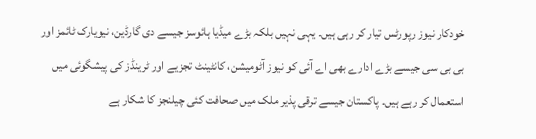خودکار نیوز رپورٹس تیار کر رہی ہیں۔ یہی نہیں بلکہ بڑے میڈیا ہائوسز جیسے دی گارڈین، نیویارک ٹائمز اور بی بی سی جیسے بڑے ادارے بھی اے آئی کو نیوز آٹومیشن، کانٹینٹ تجزیے اور ٹرینڈز کی پیشگوئی میں استعمال کر رہے ہیں۔ پاکستان جیسے ترقی پذیر ملک میں صحافت کئی چیلنجز کا شکار ہے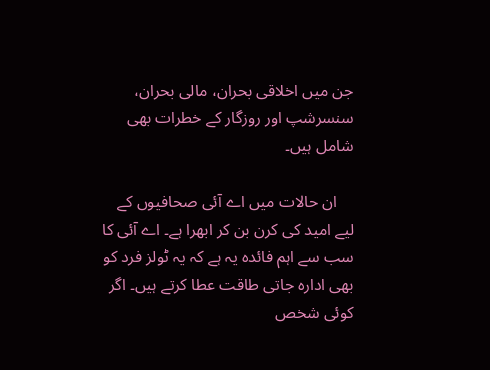جن میں اخلاقی بحران، مالی بحران، سنسرشپ اور روزگار کے خطرات بھی شامل ہیں۔

    ان حالات میں اے آئی صحافیوں کے لیے امید کی کرن بن کر ابھرا ہے۔ اے آئی کا سب سے اہم فائدہ یہ ہے کہ یہ ٹولز فرد کو بھی ادارہ جاتی طاقت عطا کرتے ہیں۔ اگر کوئی شخص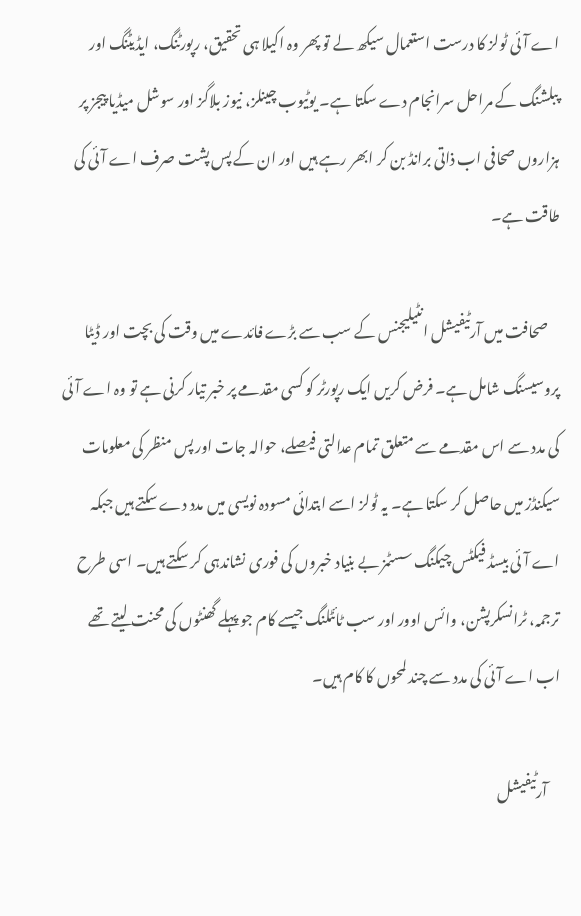اے آئی ٹولز کا درست استعمال سیکھ لے تو پھر وہ اکیلا ہی تحقیق، رپورٹنگ، ایڈیٹنگ اور پبلشنگ کے مراحل سرانجام دے سکتا ہے۔ یوٹیوب چینلز، نیوز بلاگز اور سوشل میڈیا پیجز پر ہزاروں صحافی اب ذاتی برانڈ بن کر ابھر رہے ہیں اور ان کے پس پشت صرف اے آئی کی طاقت ہے۔

    صحافت میں آرٹیفیشل انٹیلیجنس کے سب سے بڑے فائدے میں وقت کی بچت اور ڈیٹا پروسیسنگ شامل ہے۔ فرض کریں ایک رپورٹر کو کسی مقدمے پر خبر تیار کرنی ہے تو وہ اے آئی کی مدد سے اس مقدمے سے متعلق تمام عدالتی فیصلے، حوالہ جات اور پس منظر کی معلومات سیکنڈز میں حاصل کر سکتا ہے۔ یہ ٹولز اسے ابتدائی مسودہ نویسی میں مدد دے سکتے ہیں جبکہ اے آئی بیسڈ فیکٹس چیکنگ سسٹمز بے بنیاد خبروں کی فوری نشاندہی کر سکتے ہیں۔ اسی طرح ترجمہ، ٹرانسکرپشن، وائس اوور اور سب ٹائٹلنگ جیسے کام جو پہلے گھنٹوں کی محنت لیتے تھے اب اے آئی کی مدد سے چند لمحوں کا کام ہیں۔

    آرٹیفیشل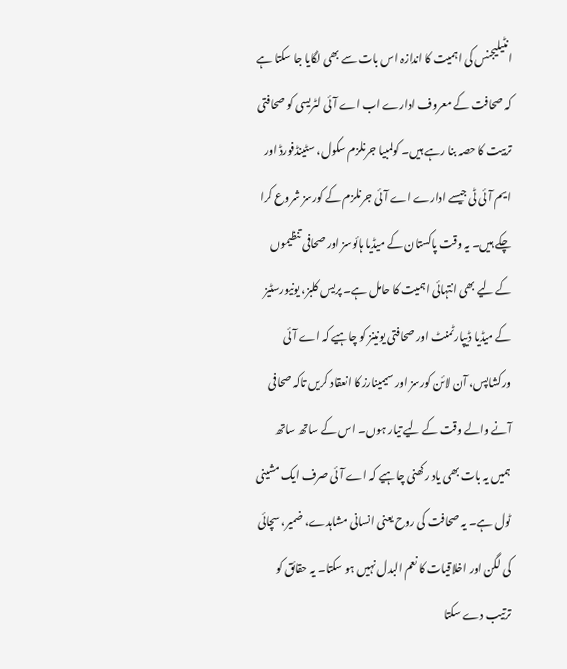انٹیلیجنس کی اہمیت کا اندازہ اس بات سے بھی لگایا جا سکتا ہے کہ صحافت کے معروف ادارے اب اے آئی لٹریسی کو صحافتی تربیت کا حصہ بنا رہے ہیں۔ کولمبیا جرنلزم سکول، سٹینڈفورڈ اور ایم آئی ٹی جیسے ادارے اے آئی جرنلزم کے کورسز شروع کرا چکے ہیں۔ یہ وقت پاکستان کے میڈیا ہائوسز اور صحافی تنظیموں کے لیے بھی انتہائی اہمیت کا حامل ہے۔ پریس کلبز، یونیورسٹیز کے میڈیا ڈیپارٹمنٹ اور صحافتی یونینز کو چاہیے کہ اے آئی ورکشاپس، آن لائن کورسز اور سیمینارز کا انعقاد کریں تاکہ صحافی آنے والے وقت کے لیے تیار ہوں۔ اس کے ساتھ ساتھ ہمیں یہ بات بھی یاد رکھنی چاہیے کہ اے آئی صرف ایک مشینی ٹول ہے۔ یہ صحافت کی روح یعنی انسانی مشاہدے، ضمیر، سچائی کی لگن اور اخلاقیات کا نعم البدل نہیں ہو سکتا۔ یہ حقائق کو ترتیب دے سکتا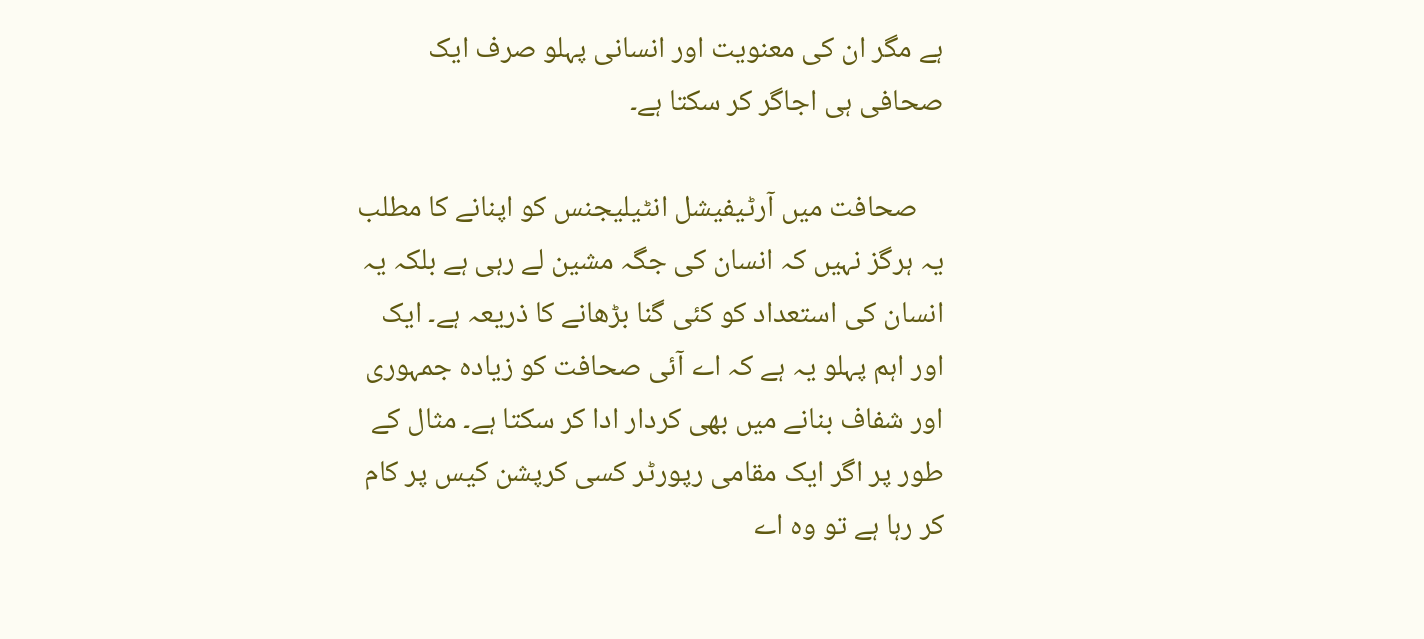ہے مگر ان کی معنویت اور انسانی پہلو صرف ایک صحافی ہی اجاگر کر سکتا ہے۔

    صحافت میں آرٹیفیشل انٹیلیجنس کو اپنانے کا مطلب یہ ہرگز نہیں کہ انسان کی جگہ مشین لے رہی ہے بلکہ یہ انسان کی استعداد کو کئی گنا بڑھانے کا ذریعہ ہے۔ ایک اور اہم پہلو یہ ہے کہ اے آئی صحافت کو زیادہ جمہوری اور شفاف بنانے میں بھی کردار ادا کر سکتا ہے۔ مثال کے طور پر اگر ایک مقامی رپورٹر کسی کرپشن کیس پر کام کر رہا ہے تو وہ اے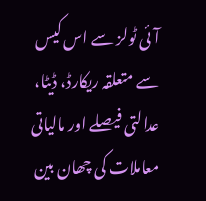آئی ٹولز سے اس کیس سے متعلقہ ریکارڈ، ڈیٹا، عدالتی فیصلے اور مالیاتی معاملات کی چھان بین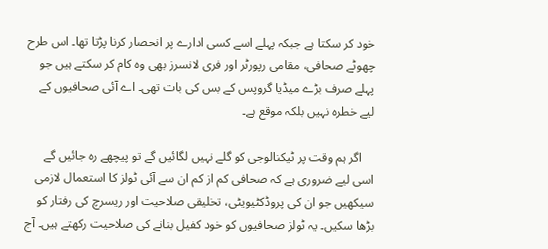خود کر سکتا ہے جبکہ پہلے اسے کسی ادارے پر انحصار کرنا پڑتا تھا۔ اس طرح چھوٹے صحافی، مقامی رپورٹر اور فری لانسرز بھی وہ کام کر سکتے ہیں جو پہلے صرف بڑے میڈیا گروپس کے بس کی بات تھی۔ اے آئی صحافیوں کے لیے خطرہ نہیں بلکہ موقع ہے۔

    اگر ہم وقت پر ٹیکنالوجی کو گلے نہیں لگائیں گے تو پیچھے رہ جائیں گے اسی لیے ضروری ہے کہ صحافی کم از کم ان سے آئی ٹولز کا استعمال لازمی سیکھیں جو ان کی پروڈکٹیویٹی، تخلیقی صلاحیت اور ریسرچ کی رفتار کو بڑھا سکیں۔ یہ ٹولز صحافیوں کو خود کفیل بنانے کی صلاحیت رکھتے ہیں۔ آج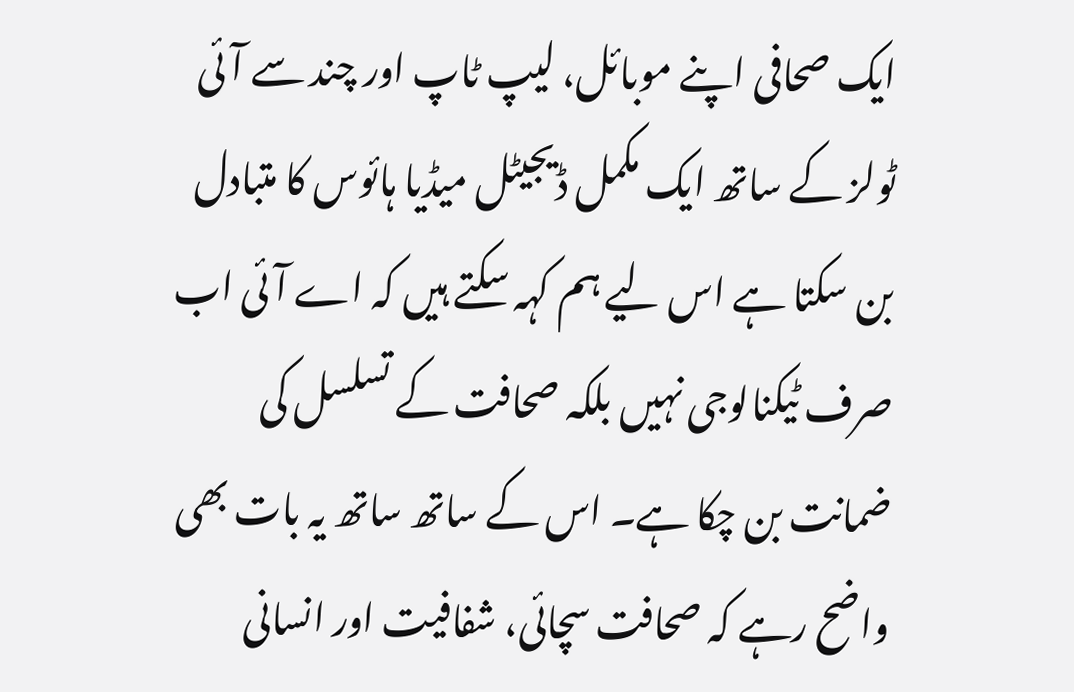ایک صحافی اپنے موبائل، لیپ ٹاپ اور چند سے آئی ٹولز کے ساتھ ایک مکمل ڈیجیٹل میڈیا ہائوس کا متبادل بن سکتا ہے اس لیے ہم کہہ سکتے ہیں کہ اے آئی اب صرف ٹیکنالوجی نہیں بلکہ صحافت کے تسلسل کی ضمانت بن چکا ہے۔ اس کے ساتھ ساتھ یہ بات بھی واضح رہے کہ صحافت سچائی، شفافیت اور انسانی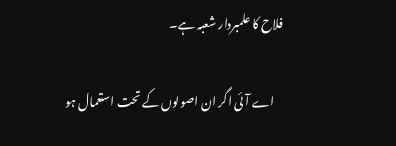فلاح کا علمبردار شعبہ ہے۔

    اے آئی اگر ان اصولوں کے تحت استعمال ہو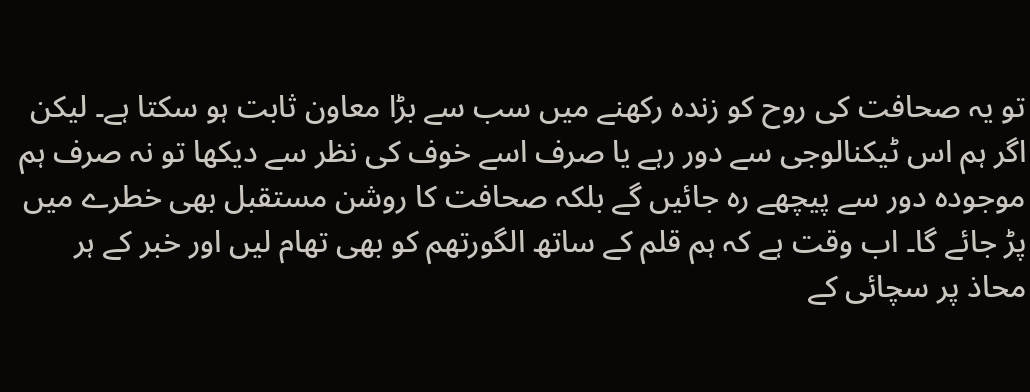تو یہ صحافت کی روح کو زندہ رکھنے میں سب سے بڑا معاون ثابت ہو سکتا ہے۔ لیکن اگر ہم اس ٹیکنالوجی سے دور رہے یا صرف اسے خوف کی نظر سے دیکھا تو نہ صرف ہم موجودہ دور سے پیچھے رہ جائیں گے بلکہ صحافت کا روشن مستقبل بھی خطرے میں پڑ جائے گا۔ اب وقت ہے کہ ہم قلم کے ساتھ الگورتھم کو بھی تھام لیں اور خبر کے ہر محاذ پر سچائی کے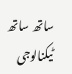ساتھ ساتھ ٹیکنالوجی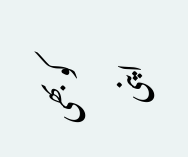کو بھی اپنی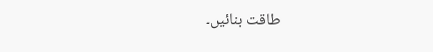طاقت بنائیں۔